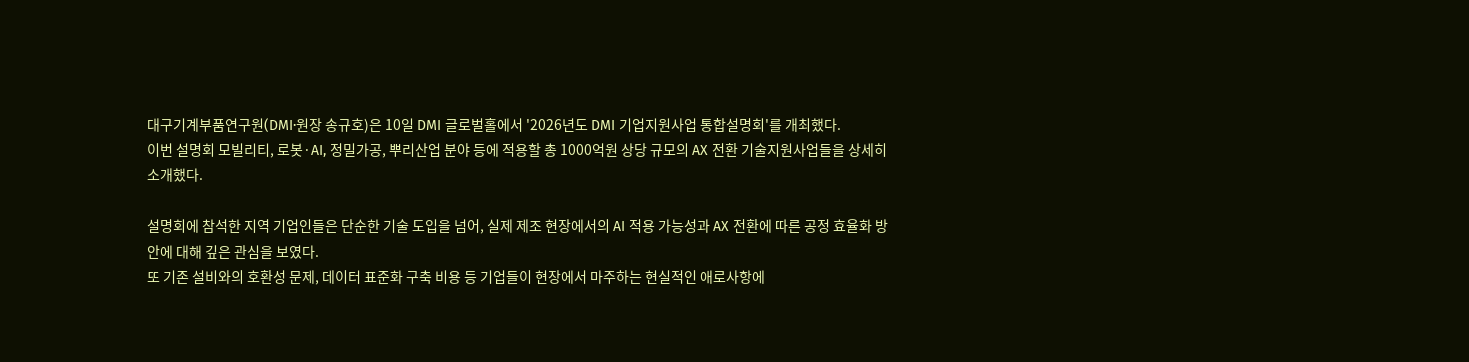대구기계부품연구원(DMI·원장 송규호)은 10일 DMI 글로벌홀에서 '2026년도 DMI 기업지원사업 통합설명회'를 개최했다.
이번 설명회 모빌리티, 로봇·AI, 정밀가공, 뿌리산업 분야 등에 적용할 총 1000억원 상당 규모의 AX 전환 기술지원사업들을 상세히 소개했다.

설명회에 참석한 지역 기업인들은 단순한 기술 도입을 넘어, 실제 제조 현장에서의 AI 적용 가능성과 AX 전환에 따른 공정 효율화 방안에 대해 깊은 관심을 보였다.
또 기존 설비와의 호환성 문제, 데이터 표준화 구축 비용 등 기업들이 현장에서 마주하는 현실적인 애로사항에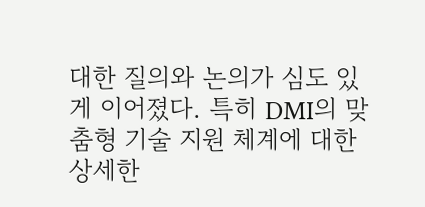대한 질의와 논의가 심도 있게 이어졌다. 특히 DMI의 맞춤형 기술 지원 체계에 대한 상세한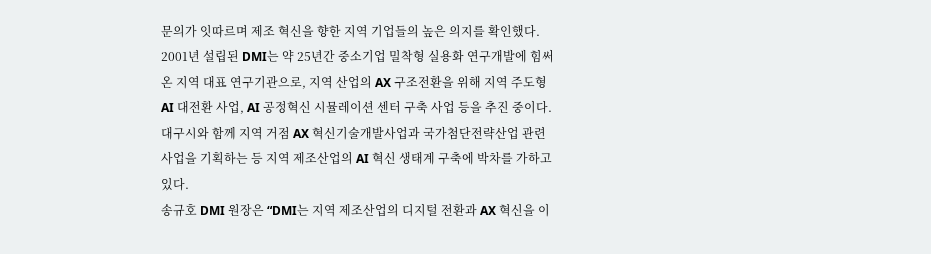문의가 잇따르며 제조 혁신을 향한 지역 기업들의 높은 의지를 확인했다.
2001년 설립된 DMI는 약 25년간 중소기업 밀착형 실용화 연구개발에 힘써온 지역 대표 연구기관으로, 지역 산업의 AX 구조전환을 위해 지역 주도형 AI 대전환 사업, AI 공정혁신 시뮬레이션 센터 구축 사업 등을 추진 중이다.
대구시와 함께 지역 거점 AX 혁신기술개발사업과 국가첨단전략산업 관련 사업을 기획하는 등 지역 제조산업의 AI 혁신 생태계 구축에 박차를 가하고 있다.
송규호 DMI 원장은 “DMI는 지역 제조산업의 디지털 전환과 AX 혁신을 이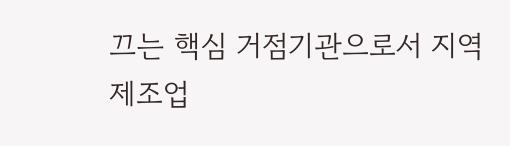끄는 핵심 거점기관으로서 지역 제조업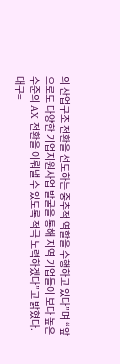의 산업구조 전환을 선도하는 중추적 역할을 수행하고 있다”며 “앞으로도 다양한 기업지원사업 발굴을 통해 지역 기업들이 보다 높은 수준의 AX 전환을 이뤄낼 수 있도록 적극 노력하겠다”고 밝혔다.
대구=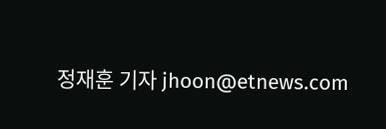정재훈 기자 jhoon@etnews.com